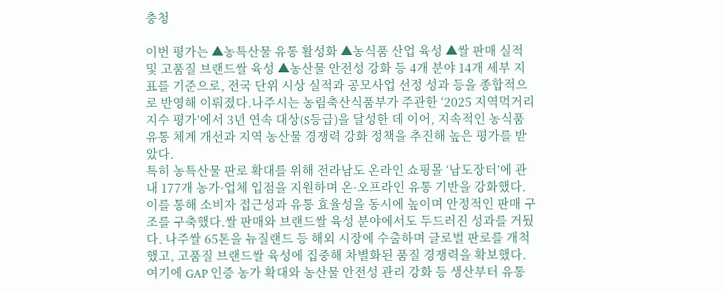충청

이번 평가는 ▲농특산물 유통 활성화 ▲농식품 산업 육성 ▲쌀 판매 실적 및 고품질 브랜드쌀 육성 ▲농산물 안전성 강화 등 4개 분야 14개 세부 지표를 기준으로, 전국 단위 시상 실적과 공모사업 선정 성과 등을 종합적으로 반영해 이뤄졌다.나주시는 농림축산식품부가 주관한 ‘2025 지역먹거리 지수 평가’에서 3년 연속 대상(S등급)을 달성한 데 이어, 지속적인 농식품 유통 체계 개선과 지역 농산물 경쟁력 강화 정책을 추진해 높은 평가를 받았다.
특히 농특산물 판로 확대를 위해 전라남도 온라인 쇼핑몰 ‘남도장터’에 관내 177개 농가·업체 입점을 지원하며 온·오프라인 유통 기반을 강화했다. 이를 통해 소비자 접근성과 유통 효율성을 동시에 높이며 안정적인 판매 구조를 구축했다.쌀 판매와 브랜드쌀 육성 분야에서도 두드러진 성과를 거뒀다. 나주쌀 65톤을 뉴질랜드 등 해외 시장에 수출하며 글로벌 판로를 개척했고, 고품질 브랜드쌀 육성에 집중해 차별화된 품질 경쟁력을 확보했다. 여기에 GAP 인증 농가 확대와 농산물 안전성 관리 강화 등 생산부터 유통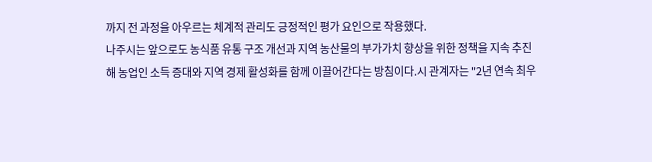까지 전 과정을 아우르는 체계적 관리도 긍정적인 평가 요인으로 작용했다.
나주시는 앞으로도 농식품 유통 구조 개선과 지역 농산물의 부가가치 향상을 위한 정책을 지속 추진해 농업인 소득 증대와 지역 경제 활성화를 함께 이끌어간다는 방침이다.시 관계자는 "2년 연속 최우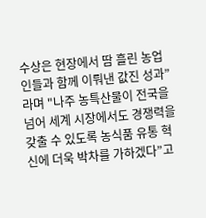수상은 현장에서 땀 흘린 농업인들과 함께 이뤄낸 값진 성과”라며 "나주 농특산물이 전국을 넘어 세계 시장에서도 경쟁력을 갖출 수 있도록 농식품 유통 혁신에 더욱 박차를 가하겠다”고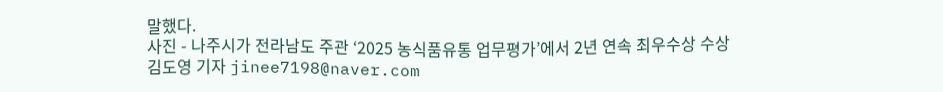말했다.
사진 - 나주시가 전라남도 주관 ‘2025 농식품유통 업무평가’에서 2년 연속 최우수상 수상
김도영 기자 jinee7198@naver.com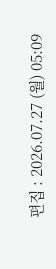편집 : 2026.07.27 (월) 05:09